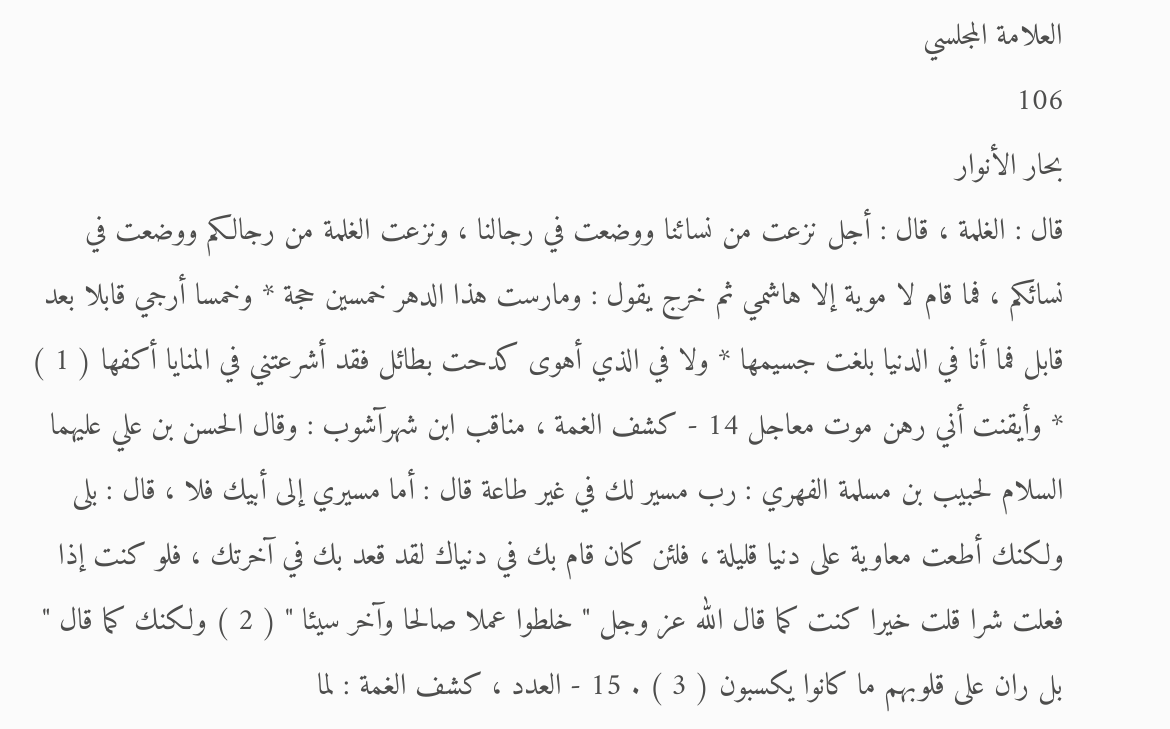العلامة المجلسي
106
بحار الأنوار
قال : الغلمة ، قال : أجل نزعت من نسائنا ووضعت في رجالنا ، ونزعت الغلمة من رجالكم ووضعت في نسائكم ، فما قام لا موية إلا هاشمي ثم خرج يقول : ومارست هذا الدهر خمسين حجة * وخمسا أرجي قابلا بعد قابل فما أنا في الدنيا بلغت جسيمها * ولا في الذي أهوى كدحت بطائل فقد أشرعتني في المنايا أكفها ( 1 ) * وأيقنت أني رهن موت معاجل 14 - كشف الغمة ، مناقب ابن شهرآشوب : وقال الحسن بن علي عليهما السلام لحبيب بن مسلمة الفهري : رب مسير لك في غير طاعة قال : أما مسيري إلى أبيك فلا ، قال : بلى ولكنك أطعت معاوية على دنيا قليلة ، فلئن كان قام بك في دنياك لقد قعد بك في آخرتك ، فلو كنت إذا فعلت شرا قلت خيرا كنت كما قال الله عز وجل " خلطوا عملا صالحا وآخر سيئا " ( 2 ) ولكنك كما قال " بل ران على قلوبهم ما كانوا يكسبون ( 3 ) . 15 - العدد ، كشف الغمة : لما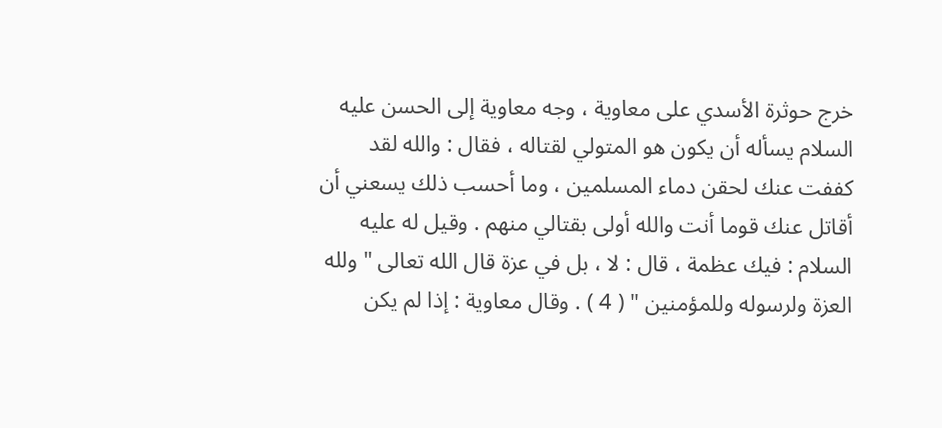خرج حوثرة الأسدي على معاوية ، وجه معاوية إلى الحسن عليه السلام يسأله أن يكون هو المتولي لقتاله ، فقال : والله لقد كففت عنك لحقن دماء المسلمين ، وما أحسب ذلك يسعني أن أقاتل عنك قوما أنت والله أولى بقتالي منهم . وقيل له عليه السلام : فيك عظمة ، قال : لا ، بل في عزة قال الله تعالى " ولله العزة ولرسوله وللمؤمنين " ( 4 ) . وقال معاوية : إذا لم يكن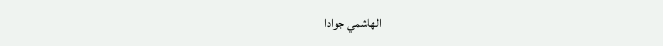الهاشمي جوادا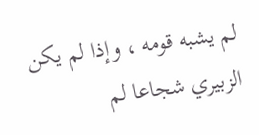لم يشبه قومه ، وإذا لم يكن الزبيري شجاعا لم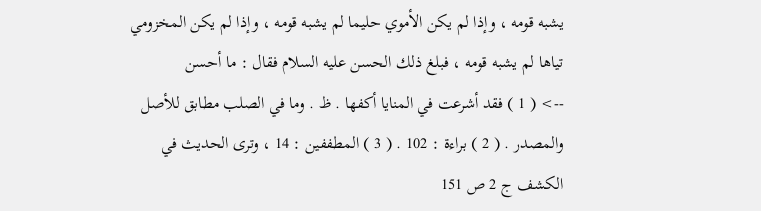يشبه قومه ، وإذا لم يكن الأموي حليما لم يشبه قومه ، وإذا لم يكن المخزومي تياها لم يشبه قومه ، فبلغ ذلك الحسن عليه السلام فقال : ما أحسن
--> ( 1 ) فقد أشرعت في المنايا أكفها . ظ . وما في الصلب مطابق للأصل والمصدر . ( 2 ) براءة : 102 . ( 3 ) المطففين : 14 ، وترى الحديث في الكشف ج 2 ص 151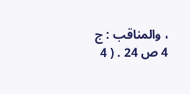، والمناقب : ج 4 ص 24 . ( 4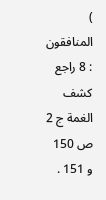) المنافقون : 8 راجع كشف الغمة ج 2 ص 150 و 151 .